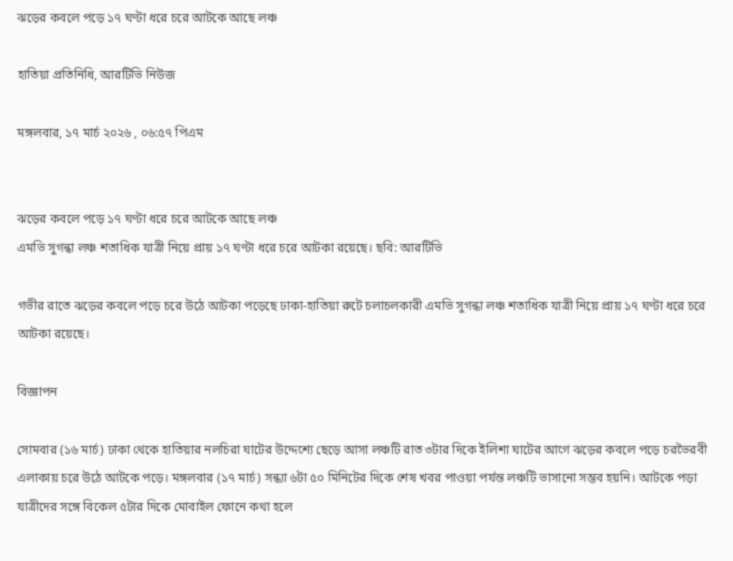ঝড়ের কবলে পড়ে ১৭ ঘণ্টা ধরে চরে আটকে আছে লঞ্চ

হাতিয়া প্রতিনিধি, আরটিভি নিউজ

মঙ্গলবার, ১৭ মার্চ ২০২৬ , ০৬:৫৭ পিএম


ঝড়ের কবলে পড়ে ১৭ ঘণ্টা ধরে চরে আটকে আছে লঞ্চ
এমভি সুগন্ধা লঞ্চ শতাধিক যাত্রী নিয়ে প্রায় ১৭ ঘণ্টা ধরে চরে আটকা রয়েছে। ছবি: আরটিভি

গভীর রাতে ঝড়ের কবলে পড়ে চরে উঠে আটকা পড়েছে ঢাকা-হাতিয়া রুটে চলাচলকারী এমভি সুগন্ধা লঞ্চ শতাধিক যাত্রী নিয়ে প্রায় ১৭ ঘণ্টা ধরে চরে আটকা রয়েছে।

বিজ্ঞাপন

সোমবার (১৬ মার্চ) ঢাকা থেকে হাতিয়ার নলচিরা ঘাটের উদ্দেশ্যে ছেড়ে আসা লঞ্চটি রাত ৩টার দিকে ইলিশা ঘাটের আগে ঝড়ের কবলে পড়ে চরভৈরবী এলাকায় চরে উঠে আটকে পড়ে। মঙ্গলবার (১৭ মার্চ) সন্ধ্যা ৬টা ৫০ মিনিটের দিকে শেষ খবর পাওয়া পর্যন্ত লঞ্চটি ভাসানো সম্ভব হয়নি। আটকে পড়া যাত্রীদের সঙ্গে বিকেল ৫টার দিকে মোবাইল ফোনে কথা হলে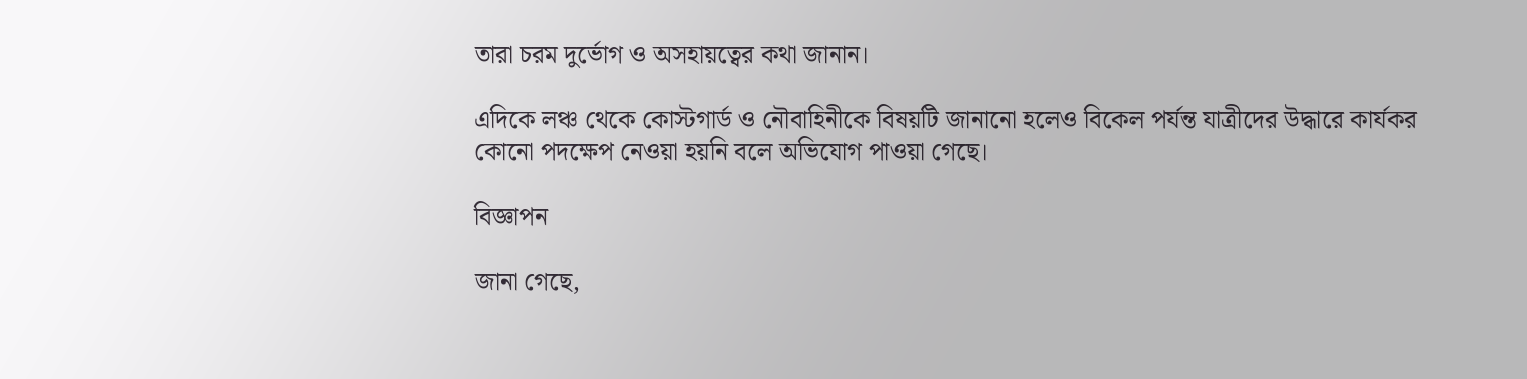তারা চরম দুর্ভোগ ও অসহায়ত্বের কথা জানান।

এদিকে লঞ্চ থেকে কোস্টগার্ড ও নৌবাহিনীকে বিষয়টি জানানো হলেও বিকেল পর্যন্ত যাত্রীদের উদ্ধারে কার্যকর কোনো পদক্ষেপ নেওয়া হয়নি বলে অভিযোগ পাওয়া গেছে।

বিজ্ঞাপন

জানা গেছে,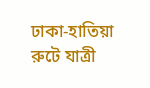ঢাকা-হাতিয়া রুটে যাত্রী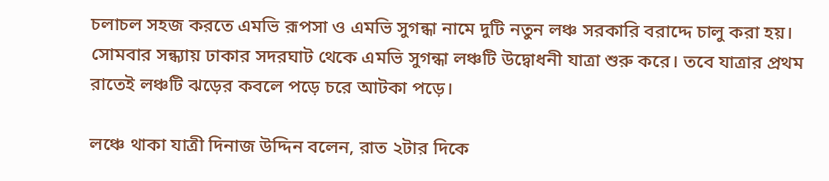চলাচল সহজ করতে এমভি রূপসা ও এমভি সুগন্ধা নামে দুটি নতুন লঞ্চ সরকারি বরাদ্দে চালু করা হয়। সোমবার সন্ধ্যায় ঢাকার সদরঘাট থেকে এমভি সুগন্ধা লঞ্চটি উদ্বোধনী যাত্রা শুরু করে। তবে যাত্রার প্রথম রাতেই লঞ্চটি ঝড়ের কবলে পড়ে চরে আটকা পড়ে।

লঞ্চে থাকা যাত্রী দিনাজ উদ্দিন বলেন, রাত ২টার দিকে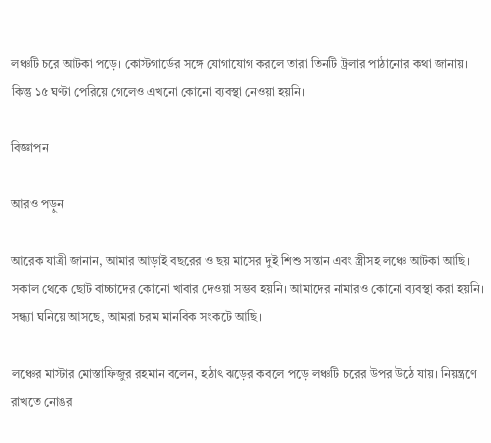লঞ্চটি চরে আটকা পড়ে। কোস্টগার্ডের সঙ্গে যোগাযোগ করলে তারা তিনটি ট্রলার পাঠানোর কথা জানায়। কিন্তু ১৫ ঘণ্টা পেরিয়ে গেলেও এখনো কোনো ব্যবস্থা নেওয়া হয়নি।

বিজ্ঞাপন

আরও পড়ুন

আরেক যাত্রী জানান, আমার আড়াই বছরের ও ছয় মাসের দুই শিশু সন্তান এবং স্ত্রীসহ লঞ্চে আটকা আছি। সকাল থেকে ছোট বাচ্চাদের কোনো খাবার দেওয়া সম্ভব হয়নি। আমাদের নামারও কোনো ব্যবস্থা করা হয়নি। সন্ধ্যা ঘনিয়ে আসছে, আমরা চরম মানবিক সংকটে আছি।

লঞ্চের মাস্টার মোস্তাফিজুর রহমান বলেন, হঠাৎ ঝড়ের কবলে পড়ে লঞ্চটি চরের উপর উঠে যায়। নিয়ন্ত্রণে রাখতে নোঙর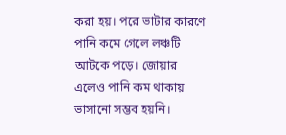করা হয়। পরে ভাটার কারণে পানি কমে গেলে লঞ্চটি আটকে পড়ে। জোয়ার এলেও পানি কম থাকায় ভাসানো সম্ভব হয়নি।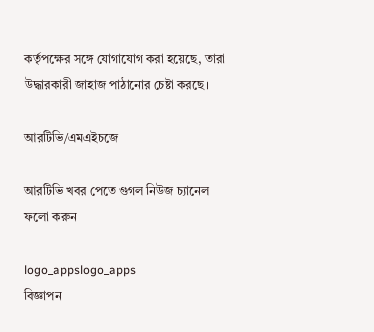কর্তৃপক্ষের সঙ্গে যোগাযোগ করা হয়েছে, তারা উদ্ধারকারী জাহাজ পাঠানোর চেষ্টা করছে।

আরটিভি/এমএইচজে

আরটিভি খবর পেতে গুগল নিউজ চ্যানেল ফলো করুন

logo_appslogo_apps
বিজ্ঞাপন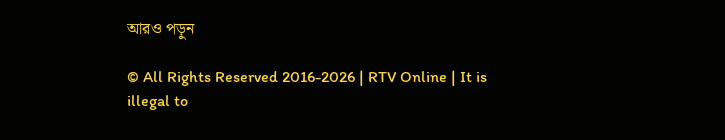আরও পড়ুন

© All Rights Reserved 2016-2026 | RTV Online | It is illegal to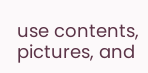use contents, pictures, and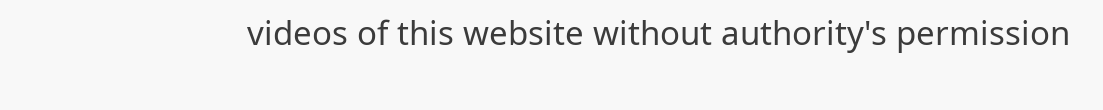videos of this website without authority's permission